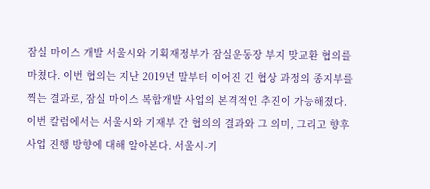잠실 마이스 개발 서울시와 기획재정부가 잠실운동장 부지 맞교환 협의를 마쳤다. 이번 협의는 지난 2019년 말부터 이어진 긴 협상 과정의 종지부를 찍는 결과로, 잠실 마이스 복합개발 사업의 본격적인 추진이 가능해졌다.
이번 칼럼에서는 서울시와 기재부 간 협의의 결과와 그 의미, 그리고 향후 사업 진행 방향에 대해 알아본다. 서울시-기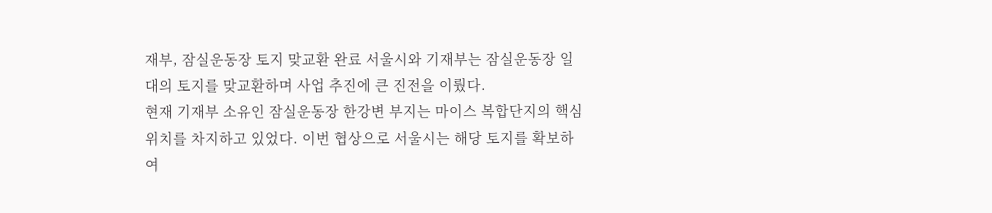재부, 잠실운동장 토지 맞교환 완료 서울시와 기재부는 잠실운동장 일대의 토지를 맞교환하며 사업 추진에 큰 진전을 이뤘다.
현재 기재부 소유인 잠실운동장 한강변 부지는 마이스 복합단지의 핵심 위치를 차지하고 있었다. 이번 협상으로 서울시는 해당 토지를 확보하여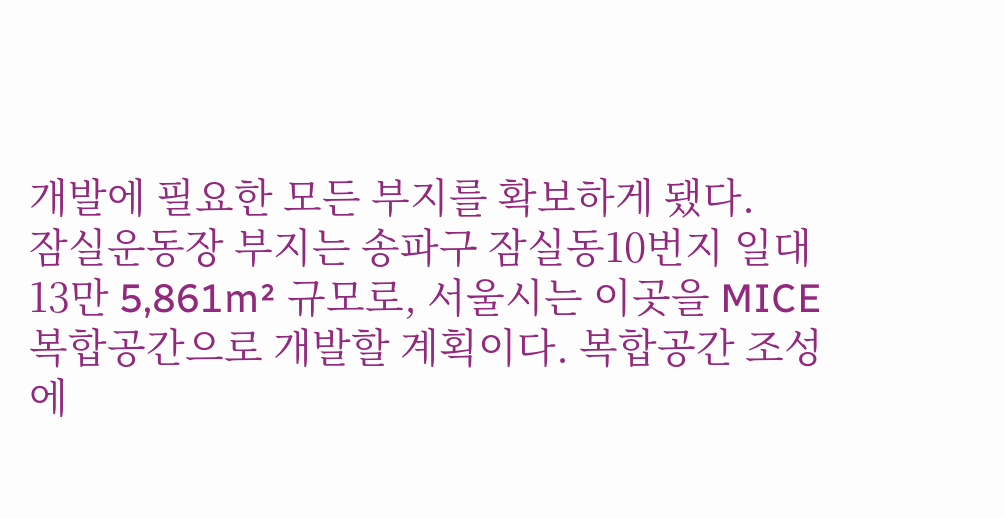개발에 필요한 모든 부지를 확보하게 됐다.
잠실운동장 부지는 송파구 잠실동10번지 일대 13만 5,861m² 규모로, 서울시는 이곳을 MICE 복합공간으로 개발할 계획이다. 복합공간 조성에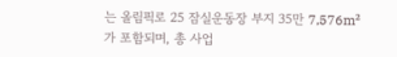는 올림픽로 25 잠실운동장 부지 35만 7,576m²가 포함되며, 총 사업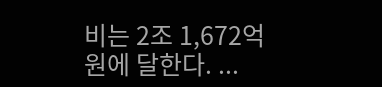비는 2조 1,672억 원에 달한다. ...